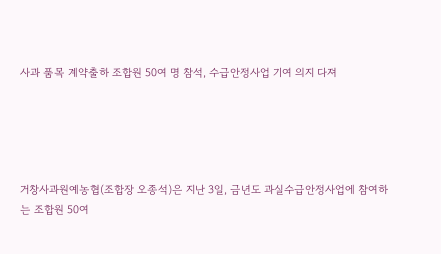사과 품목 계약출하 조합원 50여 명 참석, 수급안정사업 기여 의지 다져





거창사과원예농협(조합장 오종석)은 지난 3일, 금년도 과실수급안정사업에 참여하는 조합원 50여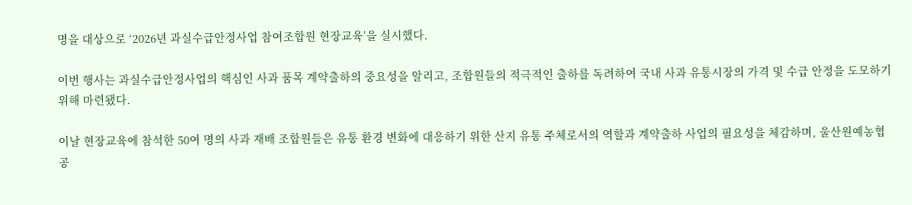명을 대상으로 ‘2026년 과실수급안정사업 참여조합원 현장교육’을 실시했다.

이번 행사는 과실수급안정사업의 핵심인 사과 품목 계약출하의 중요성을 알리고, 조합원들의 적극적인 출하를 독려하여 국내 사과 유통시장의 가격 및 수급 안정을 도모하기 위해 마련됐다.

이날 현장교육에 참석한 50여 명의 사과 재배 조합원들은 유통 환경 변화에 대응하기 위한 산지 유통 주체로서의 역할과 계약출하 사업의 필요성을 체감하며, 울산원예농협 공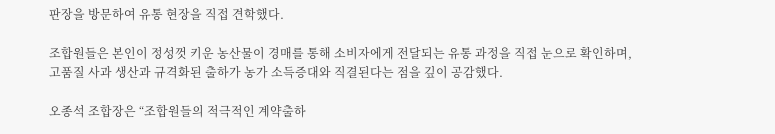판장을 방문하여 유통 현장을 직접 견학했다.

조합원들은 본인이 정성껏 키운 농산물이 경매를 통해 소비자에게 전달되는 유통 과정을 직접 눈으로 확인하며, 고품질 사과 생산과 규격화된 출하가 농가 소득증대와 직결된다는 점을 깊이 공감했다.

오종석 조합장은 “조합원들의 적극적인 계약출하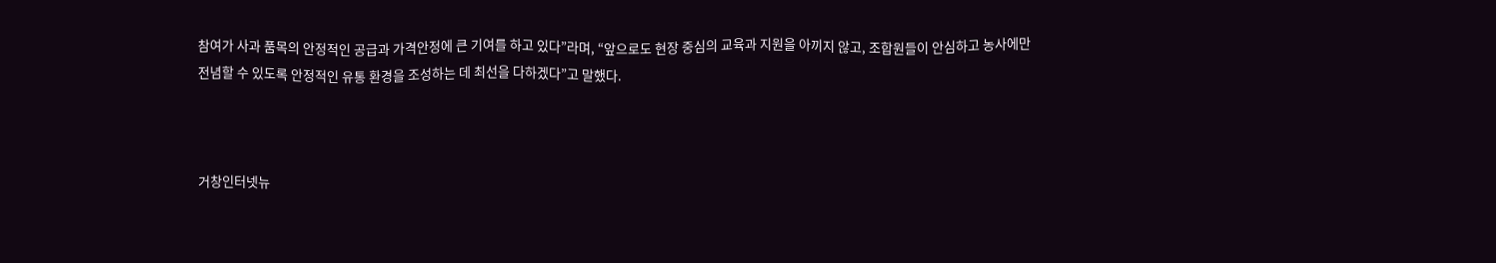참여가 사과 품목의 안정적인 공급과 가격안정에 큰 기여를 하고 있다”라며, “앞으로도 현장 중심의 교육과 지원을 아끼지 않고, 조합원들이 안심하고 농사에만 전념할 수 있도록 안정적인 유통 환경을 조성하는 데 최선을 다하겠다”고 말했다.



거창인터넷뉴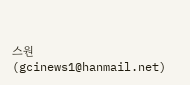스원(gcinews1@hanmail.net)